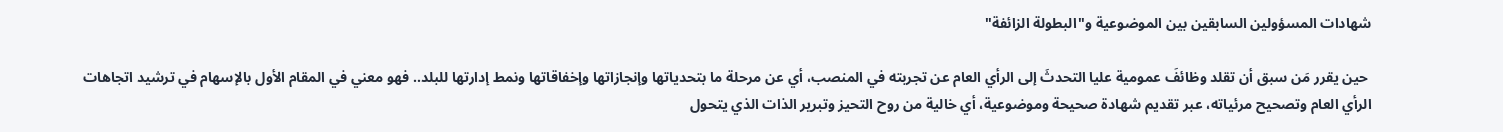شهادات المسؤولين السابقين بين الموضوعية و"البطولة الزائفة"

 حين يقرر مَن سبق أن تقلد وظائفَ عمومية عليا التحدثَ إلى الرأي العام عن تجربته في المنصب، أي عن مرحلة ما بتحدياتها وإنجازاتها وإخفاقاتها ونمط إدارتها للبلد.. فهو معني في المقام الأول بالإسهام في ترشيد اتجاهات الرأي العام وتصحيح مرئياته، عبر تقديم شهادة صحيحة وموضوعية، أي خالية من روح التحيز وتبرير الذات الذي يتحول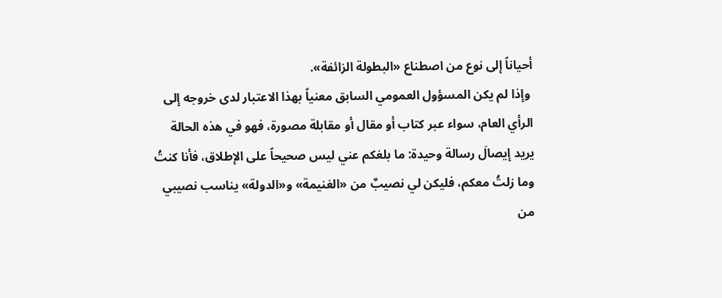أحياناً إلى نوع من اصطناع «البطولة الزائفة».
 وإذا لم يكن المسؤول العمومي السابق معنياً بهذا الاعتبار لدى خروجه إلى الرأي العام، سواء عبر كتاب أو مقال أو مقابلة مصورة، فهو في هذه الحالة يريد إيصالَ رسالة وحيدة: ما بلغكم عني ليس صحيحاً على الإطلاق، فأنا كنتُ وما زلتُ معكم، فليكن لي نصيبٌ من «الغنيمة» و«الدولة» يناسب نصيبي من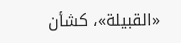«القبيلة»، كشأن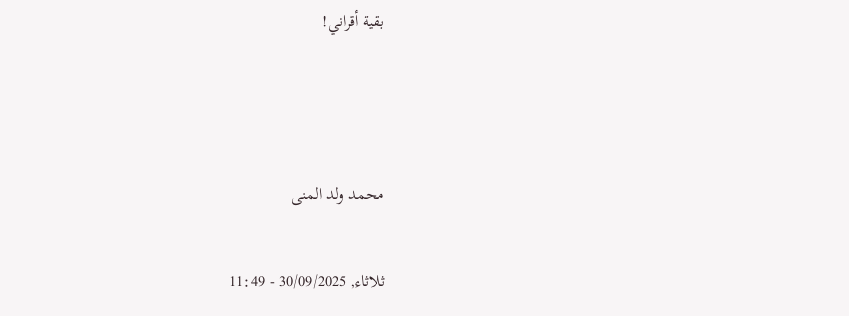بقية أقراني!



محمد ولد المنى

ثلاثاء, 30/09/2025 - 11:49